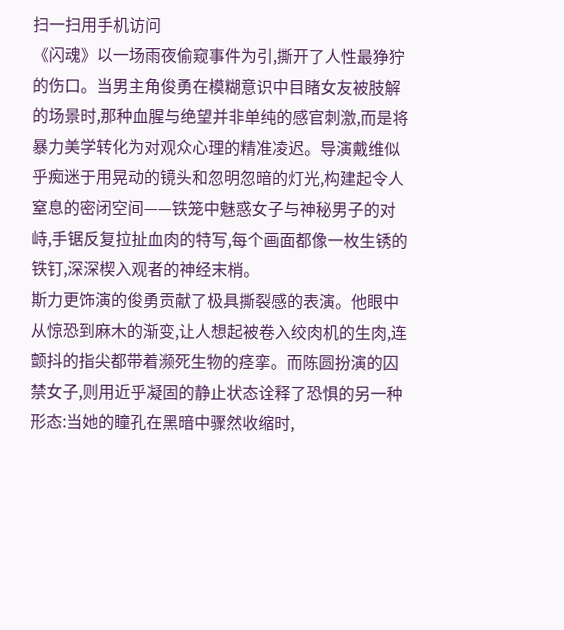扫一扫用手机访问
《闪魂》以一场雨夜偷窥事件为引,撕开了人性最狰狞的伤口。当男主角俊勇在模糊意识中目睹女友被肢解的场景时,那种血腥与绝望并非单纯的感官刺激,而是将暴力美学转化为对观众心理的精准凌迟。导演戴维似乎痴迷于用晃动的镜头和忽明忽暗的灯光,构建起令人窒息的密闭空间——铁笼中魅惑女子与神秘男子的对峙,手锯反复拉扯血肉的特写,每个画面都像一枚生锈的铁钉,深深楔入观者的神经末梢。
斯力更饰演的俊勇贡献了极具撕裂感的表演。他眼中从惊恐到麻木的渐变,让人想起被卷入绞肉机的生肉,连颤抖的指尖都带着濒死生物的痉挛。而陈圆扮演的囚禁女子,则用近乎凝固的静止状态诠释了恐惧的另一种形态:当她的瞳孔在黑暗中骤然收缩时,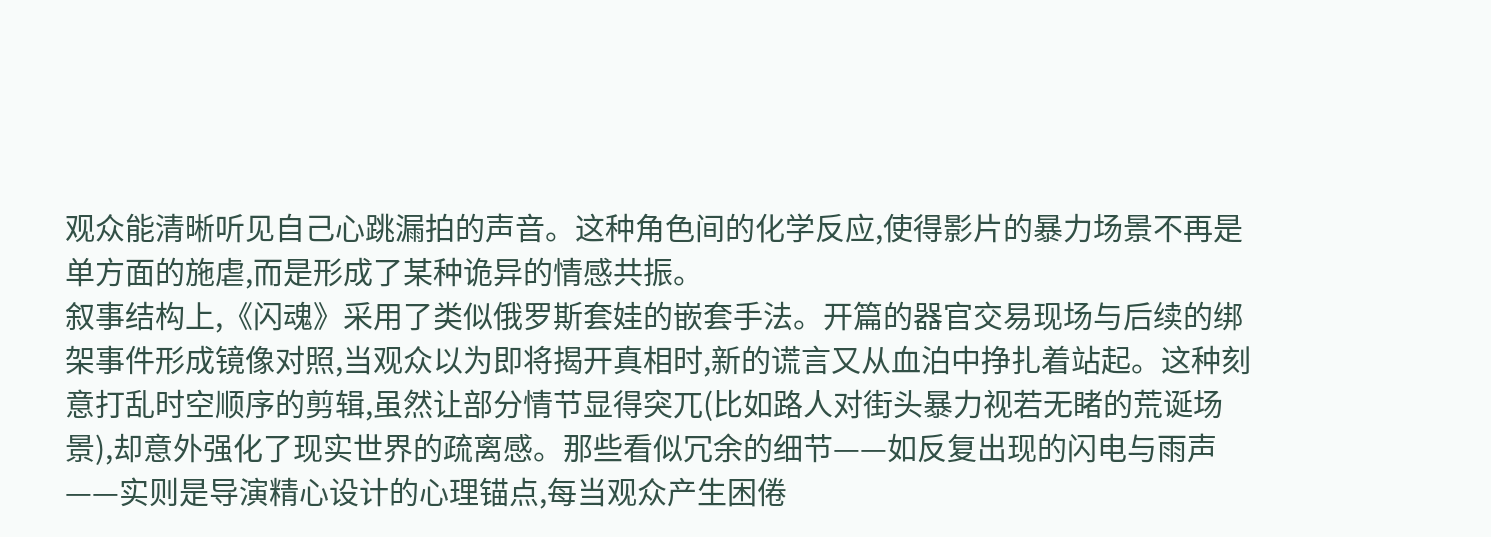观众能清晰听见自己心跳漏拍的声音。这种角色间的化学反应,使得影片的暴力场景不再是单方面的施虐,而是形成了某种诡异的情感共振。
叙事结构上,《闪魂》采用了类似俄罗斯套娃的嵌套手法。开篇的器官交易现场与后续的绑架事件形成镜像对照,当观众以为即将揭开真相时,新的谎言又从血泊中挣扎着站起。这种刻意打乱时空顺序的剪辑,虽然让部分情节显得突兀(比如路人对街头暴力视若无睹的荒诞场景),却意外强化了现实世界的疏离感。那些看似冗余的细节——如反复出现的闪电与雨声——实则是导演精心设计的心理锚点,每当观众产生困倦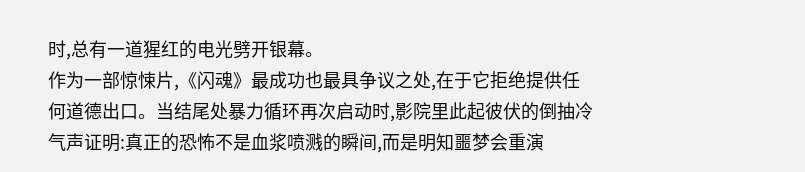时,总有一道猩红的电光劈开银幕。
作为一部惊悚片,《闪魂》最成功也最具争议之处,在于它拒绝提供任何道德出口。当结尾处暴力循环再次启动时,影院里此起彼伏的倒抽冷气声证明:真正的恐怖不是血浆喷溅的瞬间,而是明知噩梦会重演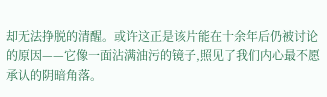却无法挣脱的清醒。或许这正是该片能在十余年后仍被讨论的原因——它像一面沾满油污的镜子,照见了我们内心最不愿承认的阴暗角落。